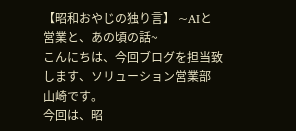【昭和おやじの独り言】 ~AIと営業と、あの頃の話~
こんにちは、今回ブログを担当致します、ソリューション営業部 山崎です。
今回は、昭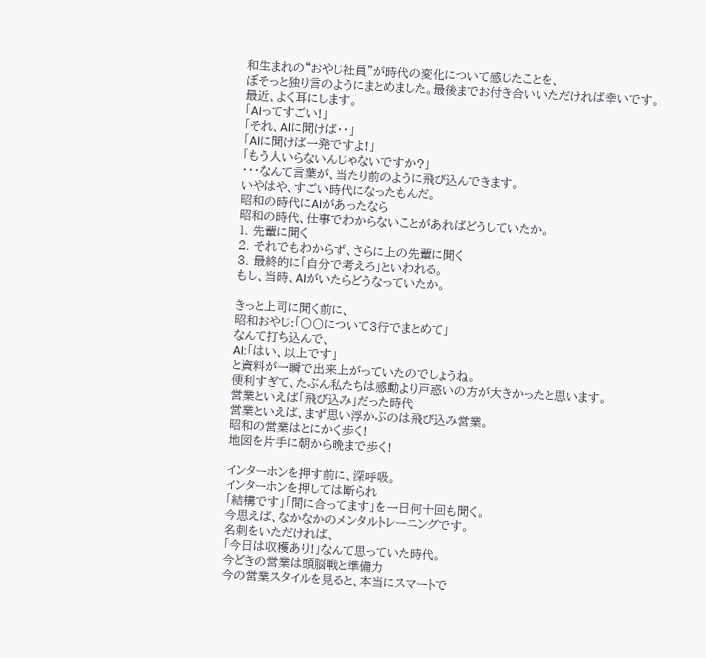和生まれの“おやじ社員”が時代の変化について感じたことを、
ぼそっと独り言のようにまとめました。最後までお付き合いいただければ幸いです。
最近、よく耳にします。
「AIってすごい!」
「それ、AIに聞けば・・」
「AIに聞けば一発ですよ!」
「もう人いらないんじゃないですか?」
・・・なんて言葉が、当たり前のように飛び込んできます。
いやはや、すごい時代になったもんだ。
昭和の時代にAIがあったなら
昭和の時代、仕事でわからないことがあればどうしていたか。
1. 先輩に聞く
2. それでもわからず、さらに上の先輩に聞く
3. 最終的に「自分で考えろ」といわれる。
もし、当時、AIがいたらどうなっていたか。

きっと上司に聞く前に、
昭和おやじ:「〇〇について3行でまとめて」
なんて打ち込んで、
AI:「はい、以上です」
と資料が一瞬で出来上がっていたのでしょうね。
便利すぎて、たぶん私たちは感動より戸惑いの方が大きかったと思います。
営業といえば「飛び込み」だった時代
営業といえば、まず思い浮かぶのは飛び込み営業。
昭和の営業はとにかく歩く!
地図を片手に朝から晩まで歩く!

インターホンを押す前に、深呼吸。
インターホンを押しては断られ
「結構です」「間に合ってます」を一日何十回も聞く。
今思えば、なかなかのメンタルトレーニングです。
名刺をいただければ、
「今日は収穫あり!」なんて思っていた時代。
今どきの営業は頭脳戦と準備力
今の営業スタイルを見ると、本当にスマートで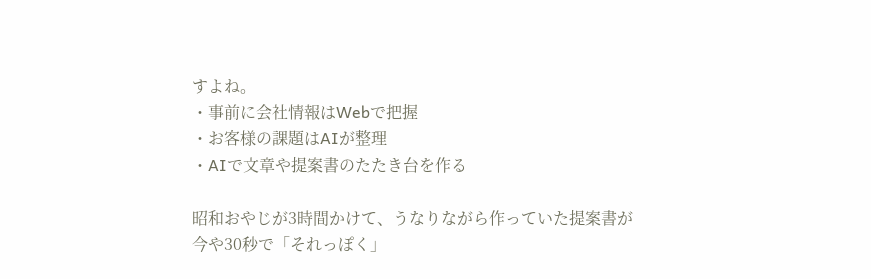すよね。
・事前に会社情報はWebで把握
・お客様の課題はAIが整理
・AIで文章や提案書のたたき台を作る

昭和おやじが3時間かけて、うなりながら作っていた提案書が
今や30秒で「それっぽく」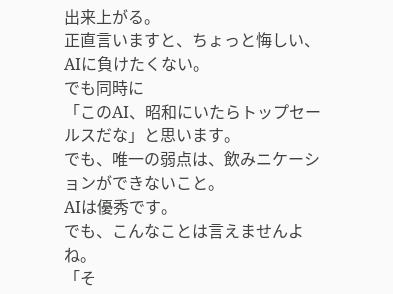出来上がる。
正直言いますと、ちょっと悔しい、AIに負けたくない。
でも同時に
「このAI、昭和にいたらトップセールスだな」と思います。
でも、唯一の弱点は、飲みニケーションができないこと。
AIは優秀です。
でも、こんなことは言えませんよね。
「そ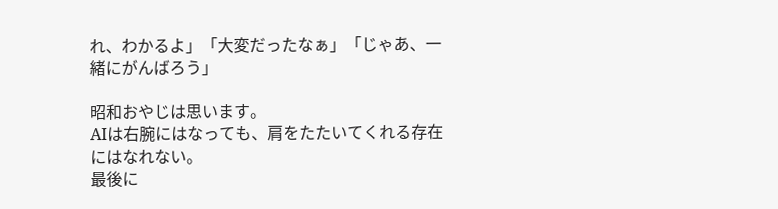れ、わかるよ」「大変だったなぁ」「じゃあ、一緒にがんばろう」

昭和おやじは思います。
AIは右腕にはなっても、肩をたたいてくれる存在にはなれない。
最後に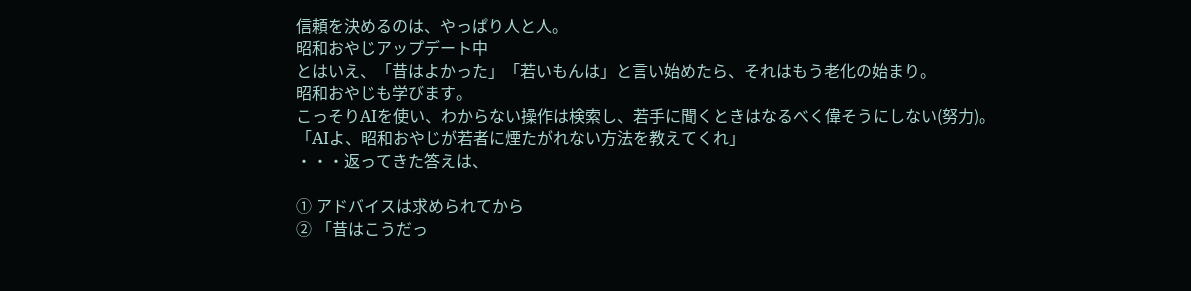信頼を決めるのは、やっぱり人と人。
昭和おやじアップデート中
とはいえ、「昔はよかった」「若いもんは」と言い始めたら、それはもう老化の始まり。
昭和おやじも学びます。
こっそりAIを使い、わからない操作は検索し、若手に聞くときはなるべく偉そうにしない(努力)。
「AIよ、昭和おやじが若者に煙たがれない方法を教えてくれ」
・・・返ってきた答えは、

① アドバイスは求められてから
② 「昔はこうだっ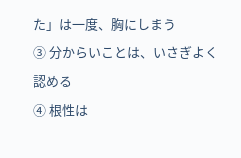た」は一度、胸にしまう
③ 分からいことは、いさぎよく認める
④ 根性は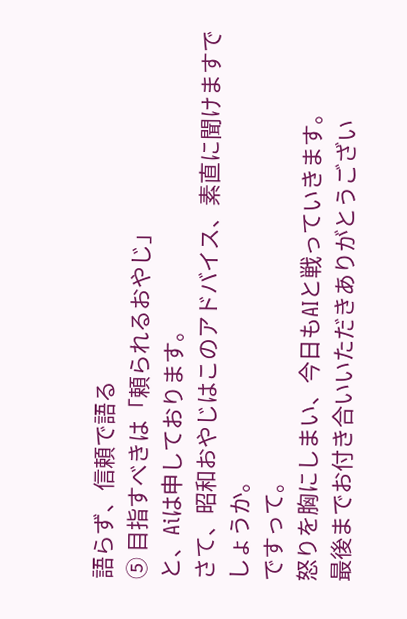語らず、信頼で語る
⑤ 目指すべきは「頼られるおやじ」
と、Aiは申しております。
さて、昭和おやじはこのアドバイス、素直に聞けますでしょうか。
ですって。
怒りを胸にしまい、今日もAIと戦っていきます。
最後までお付き合いいただきありがとうござい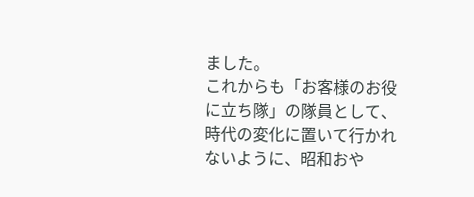ました。
これからも「お客様のお役に立ち隊」の隊員として、時代の変化に置いて行かれないように、昭和おや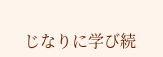じなりに学び続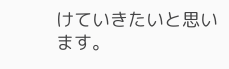けていきたいと思います。